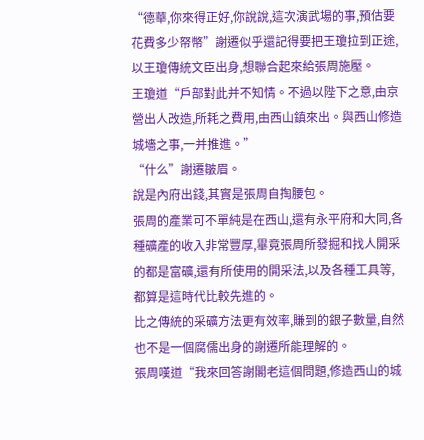“德華,你來得正好,你說說,這次演武場的事,預估要花費多少帑幣”謝遷似乎還記得要把王瓊拉到正途,以王瓊傳統文臣出身,想聯合起來給張周施壓。
王瓊道“戶部對此并不知情。不過以陛下之意,由京營出人改造,所耗之費用,由西山鎮來出。與西山修造城墻之事,一并推進。”
“什么”謝遷皺眉。
說是內府出錢,其實是張周自掏腰包。
張周的產業可不單純是在西山,還有永平府和大同,各種礦產的收入非常豐厚,畢竟張周所發掘和找人開采的都是富礦,還有所使用的開采法,以及各種工具等,都算是這時代比較先進的。
比之傳統的采礦方法更有效率,賺到的銀子數量,自然也不是一個腐儒出身的謝遷所能理解的。
張周嘆道“我來回答謝閣老這個問題,修造西山的城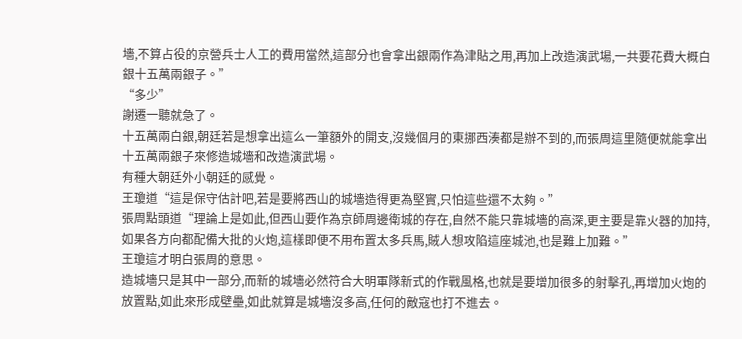墻,不算占役的京營兵士人工的費用當然,這部分也會拿出銀兩作為津貼之用,再加上改造演武場,一共要花費大概白銀十五萬兩銀子。”
“多少”
謝遷一聽就急了。
十五萬兩白銀,朝廷若是想拿出這么一筆額外的開支,沒幾個月的東挪西湊都是辦不到的,而張周這里隨便就能拿出十五萬兩銀子來修造城墻和改造演武場。
有種大朝廷外小朝廷的感覺。
王瓊道“這是保守估計吧,若是要將西山的城墻造得更為堅實,只怕這些還不太夠。”
張周點頭道“理論上是如此,但西山要作為京師周邊衛城的存在,自然不能只靠城墻的高深,更主要是靠火器的加持,如果各方向都配備大批的火炮,這樣即便不用布置太多兵馬,賊人想攻陷這座城池,也是難上加難。”
王瓊這才明白張周的意思。
造城墻只是其中一部分,而新的城墻必然符合大明軍隊新式的作戰風格,也就是要增加很多的射擊孔,再增加火炮的放置點,如此來形成壁壘,如此就算是城墻沒多高,任何的敵寇也打不進去。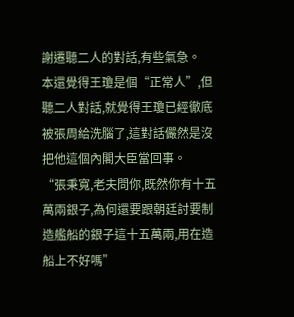謝遷聽二人的對話,有些氣急。
本還覺得王瓊是個“正常人”,但聽二人對話,就覺得王瓊已經徹底被張周給洗腦了,這對話儼然是沒把他這個內閣大臣當回事。
“張秉寬,老夫問你,既然你有十五萬兩銀子,為何還要跟朝廷討要制造艦船的銀子這十五萬兩,用在造船上不好嗎”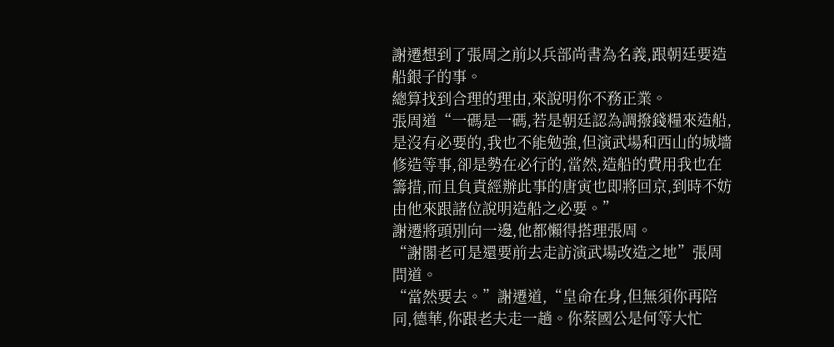謝遷想到了張周之前以兵部尚書為名義,跟朝廷要造船銀子的事。
總算找到合理的理由,來說明你不務正業。
張周道“一碼是一碼,若是朝廷認為調撥錢糧來造船,是沒有必要的,我也不能勉強,但演武場和西山的城墻修造等事,卻是勢在必行的,當然,造船的費用我也在籌措,而且負責經辦此事的唐寅也即將回京,到時不妨由他來跟諸位說明造船之必要。”
謝遷將頭別向一邊,他都懶得搭理張周。
“謝閣老可是還要前去走訪演武場改造之地”張周問道。
“當然要去。”謝遷道,“皇命在身,但無須你再陪同,德華,你跟老夫走一趟。你蔡國公是何等大忙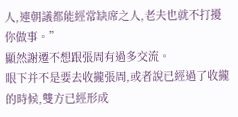人,連朝議都能經常缺席之人,老夫也就不打擾你做事。”
顯然謝遷不想跟張周有過多交流。
眼下并不是要去收攏張周,或者說已經過了收攏的時候,雙方已經形成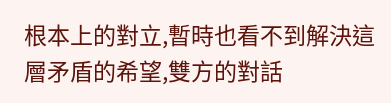根本上的對立,暫時也看不到解決這層矛盾的希望,雙方的對話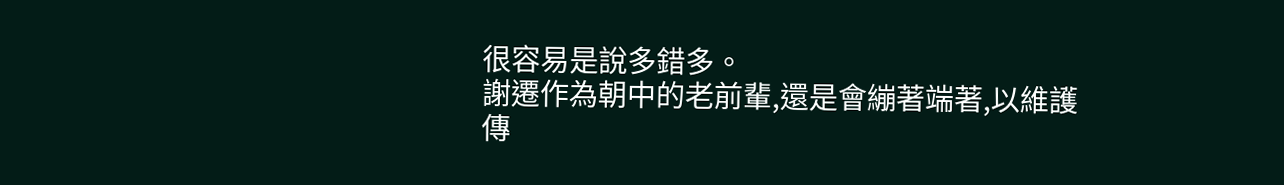很容易是說多錯多。
謝遷作為朝中的老前輩,還是會繃著端著,以維護傳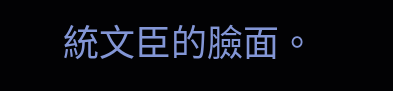統文臣的臉面。